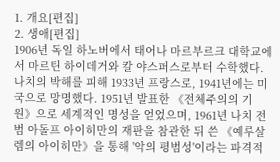1. 개요[편집]
2. 생애[편집]
1906년 독일 하노버에서 태어나 마르부르크 대학교에서 마르틴 하이데거와 칼 야스퍼스로부터 수학했다. 나치의 박해를 피해 1933년 프랑스로, 1941년에는 미국으로 망명했다. 1951년 발표한 《전체주의의 기원》으로 세계적인 명성을 얻었으며, 1961년 나치 전범 아돌프 아이히만의 재판을 참관한 뒤 쓴 《예루살렘의 아이히만》을 통해 '악의 평범성'이라는 파격적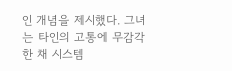인 개념을 제시했다. 그녀는 타인의 고통에 무감각한 채 시스템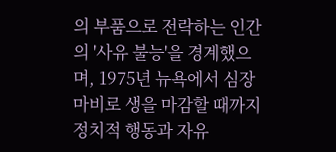의 부품으로 전락하는 인간의 '사유 불능'을 경계했으며, 1975년 뉴욕에서 심장마비로 생을 마감할 때까지 정치적 행동과 자유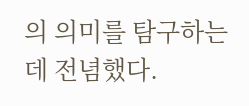의 의미를 탐구하는 데 전념했다.